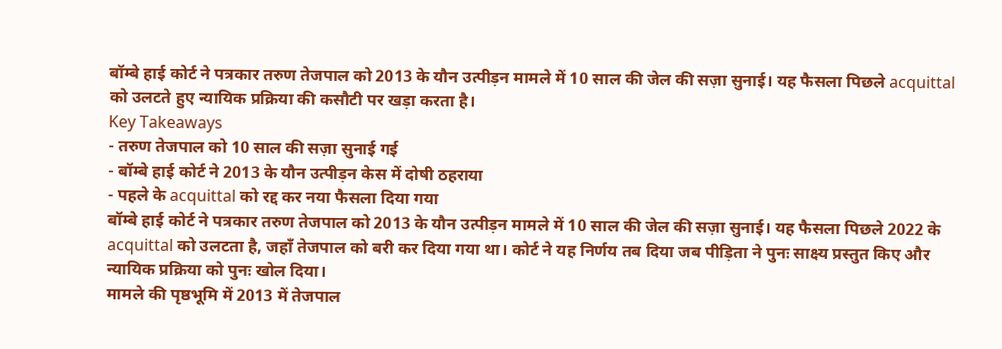बॉम्बे हाई कोर्ट ने पत्रकार तरुण तेजपाल को 2013 के यौन उत्पीड़न मामले में 10 साल की जेल की सज़ा सुनाई। यह फैसला पिछले acquittal को उलटते हुए न्यायिक प्रक्रिया की कसौटी पर खड़ा करता है।
Key Takeaways
- तरुण तेजपाल को 10 साल की सज़ा सुनाई गई
- बॉम्बे हाई कोर्ट ने 2013 के यौन उत्पीड़न केस में दोषी ठहराया
- पहले के acquittal को रद्द कर नया फैसला दिया गया
बॉम्बे हाई कोर्ट ने पत्रकार तरुण तेजपाल को 2013 के यौन उत्पीड़न मामले में 10 साल की जेल की सज़ा सुनाई। यह फैसला पिछले 2022 के acquittal को उलटता है, जहाँ तेजपाल को बरी कर दिया गया था। कोर्ट ने यह निर्णय तब दिया जब पीड़िता ने पुनः साक्ष्य प्रस्तुत किए और न्यायिक प्रक्रिया को पुनः खोल दिया।
मामले की पृष्ठभूमि में 2013 में तेजपाल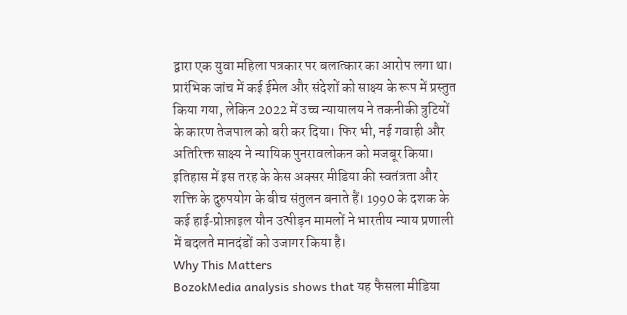द्वारा एक युवा महिला पत्रकार पर बलात्कार का आरोप लगा था। प्रारंभिक जांच में कई ईमेल और संदेशों को साक्ष्य के रूप में प्रस्तुत किया गया, लेकिन 2022 में उच्च न्यायालय ने तकनीकी त्रुटियों के कारण तेजपाल को बरी कर दिया। फिर भी, नई गवाही और अतिरिक्त साक्ष्य ने न्यायिक पुनरावलोकन को मजबूर किया।
इतिहास में इस तरह के केस अक्सर मीडिया की स्वतंत्रता और शक्ति के दुरुपयोग के बीच संतुलन बनाते हैं। 1990 के दशक के कई हाई‑प्रोफ़ाइल यौन उत्पीड़न मामलों ने भारतीय न्याय प्रणाली में बदलते मानदंडों को उजागर किया है।
Why This Matters
BozokMedia analysis shows that यह फैसला मीडिया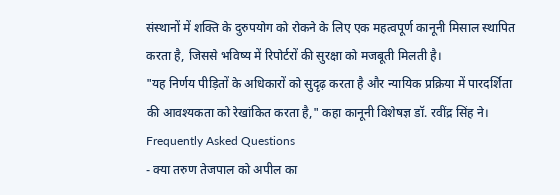संस्थानों में शक्ति के दुरुपयोग को रोकने के लिए एक महत्वपूर्ण कानूनी मिसाल स्थापित करता है, जिससे भविष्य में रिपोर्टरों की सुरक्षा को मजबूती मिलती है।
"यह निर्णय पीड़ितों के अधिकारों को सुदृढ़ करता है और न्यायिक प्रक्रिया में पारदर्शिता की आवश्यकता को रेखांकित करता है," कहा कानूनी विशेषज्ञ डॉ. रवींद्र सिंह ने।
Frequently Asked Questions
- क्या तरुण तेजपाल को अपील का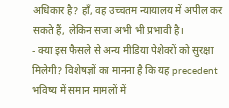अधिकार है? हाँ, वह उच्चतम न्यायालय में अपील कर सकते हैं, लेकिन सजा अभी भी प्रभावी है।
- क्या इस फैसले से अन्य मीडिया पेशेवरों को सुरक्षा मिलेगी? विशेषज्ञों का मानना है कि यह precedent भविष्य में समान मामलों में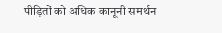पीड़ितों को अधिक कानूनी समर्थन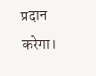प्रदान करेगा।